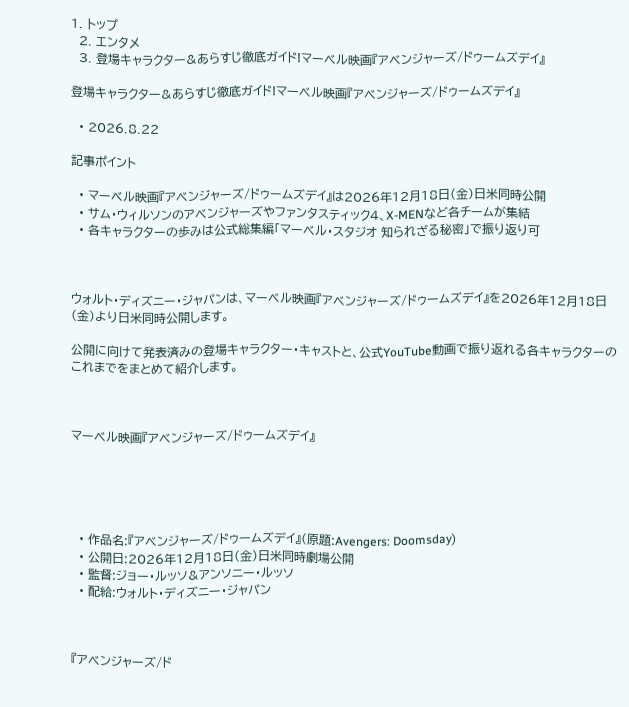1. トップ
  2. エンタメ
  3. 登場キャラクター&あらすじ徹底ガイド!マーベル映画『アベンジャーズ/ドゥームズデイ』

登場キャラクター&あらすじ徹底ガイド!マーベル映画『アベンジャーズ/ドゥームズデイ』

  • 2026.8.22

記事ポイント

  • マーベル映画『アベンジャーズ/ドゥームズデイ』は2026年12月18日(金)日米同時公開
  • サム・ウィルソンのアベンジャーズやファンタスティック4、X-MENなど各チームが集結
  • 各キャラクターの歩みは公式総集編「マーベル・スタジオ 知られざる秘密」で振り返り可



ウォルト・ディズニー・ジャパンは、マーベル映画『アベンジャーズ/ドゥームズデイ』を2026年12月18日(金)より日米同時公開します。

公開に向けて発表済みの登場キャラクター・キャストと、公式YouTube動画で振り返れる各キャラクターのこれまでをまとめて紹介します。



マーベル映画『アベンジャーズ/ドゥームズデイ』





  • 作品名:『アベンジャーズ/ドゥームズデイ』(原題:Avengers: Doomsday)
  • 公開日:2026年12月18日(金)日米同時劇場公開
  • 監督:ジョー・ルッソ&アンソニー・ルッソ
  • 配給:ウォルト・ディズニー・ジャパン



『アベンジャーズ/ド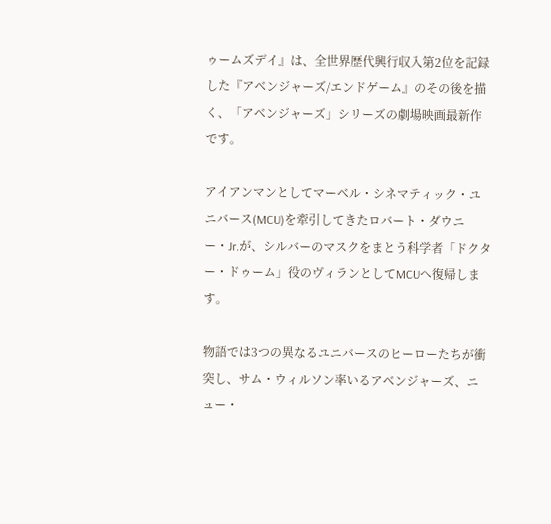ゥームズデイ』は、全世界歴代興行収入第2位を記録した『アベンジャーズ/エンドゲーム』のその後を描く、「アベンジャーズ」シリーズの劇場映画最新作です。

アイアンマンとしてマーベル・シネマティック・ユニバース(MCU)を牽引してきたロバート・ダウニー・Jr.が、シルバーのマスクをまとう科学者「ドクター・ドゥーム」役のヴィランとしてMCUへ復帰します。

物語では3つの異なるユニバースのヒーローたちが衝突し、サム・ウィルソン率いるアベンジャーズ、ニュー・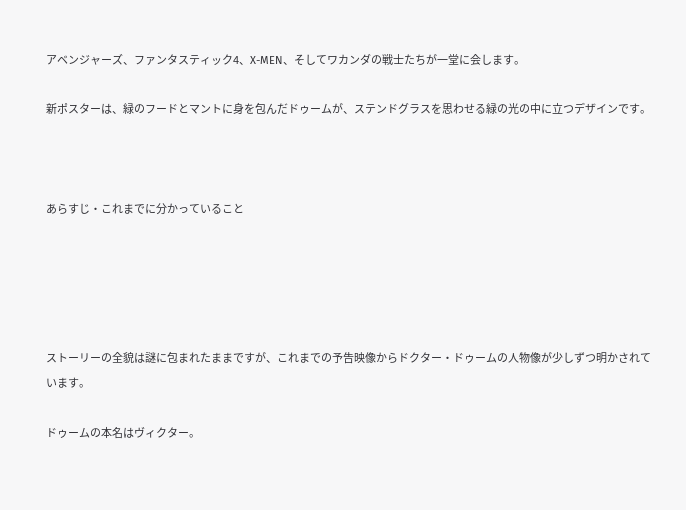アベンジャーズ、ファンタスティック4、X-MEN、そしてワカンダの戦士たちが一堂に会します。

新ポスターは、緑のフードとマントに身を包んだドゥームが、ステンドグラスを思わせる緑の光の中に立つデザインです。



あらすじ・これまでに分かっていること





ストーリーの全貌は謎に包まれたままですが、これまでの予告映像からドクター・ドゥームの人物像が少しずつ明かされています。

ドゥームの本名はヴィクター。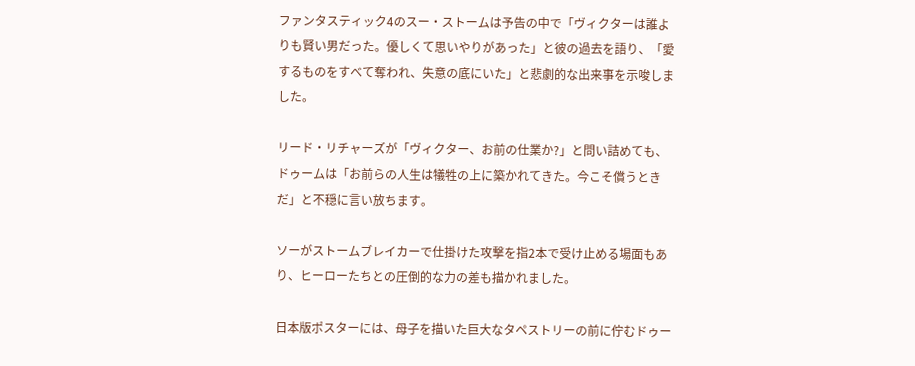ファンタスティック4のスー・ストームは予告の中で「ヴィクターは誰よりも賢い男だった。優しくて思いやりがあった」と彼の過去を語り、「愛するものをすべて奪われ、失意の底にいた」と悲劇的な出来事を示唆しました。

リード・リチャーズが「ヴィクター、お前の仕業か?」と問い詰めても、ドゥームは「お前らの人生は犠牲の上に築かれてきた。今こそ償うときだ」と不穏に言い放ちます。

ソーがストームブレイカーで仕掛けた攻撃を指2本で受け止める場面もあり、ヒーローたちとの圧倒的な力の差も描かれました。

日本版ポスターには、母子を描いた巨大なタペストリーの前に佇むドゥー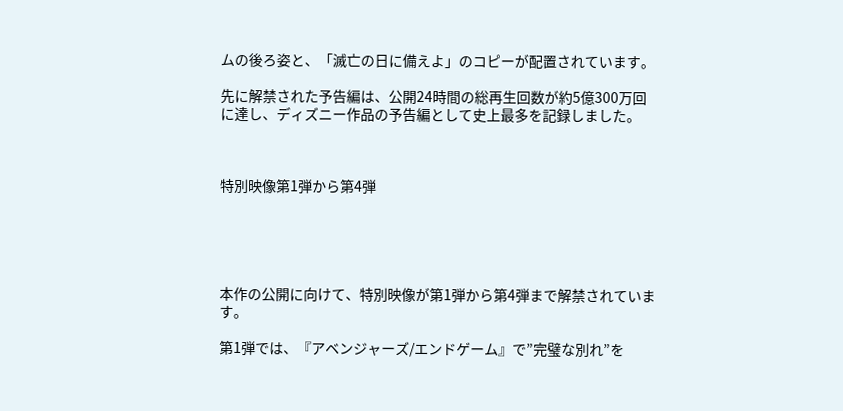ムの後ろ姿と、「滅亡の日に備えよ」のコピーが配置されています。

先に解禁された予告編は、公開24時間の総再生回数が約5億300万回に達し、ディズニー作品の予告編として史上最多を記録しました。



特別映像第1弾から第4弾





本作の公開に向けて、特別映像が第1弾から第4弾まで解禁されています。

第1弾では、『アベンジャーズ/エンドゲーム』で”完璧な別れ”を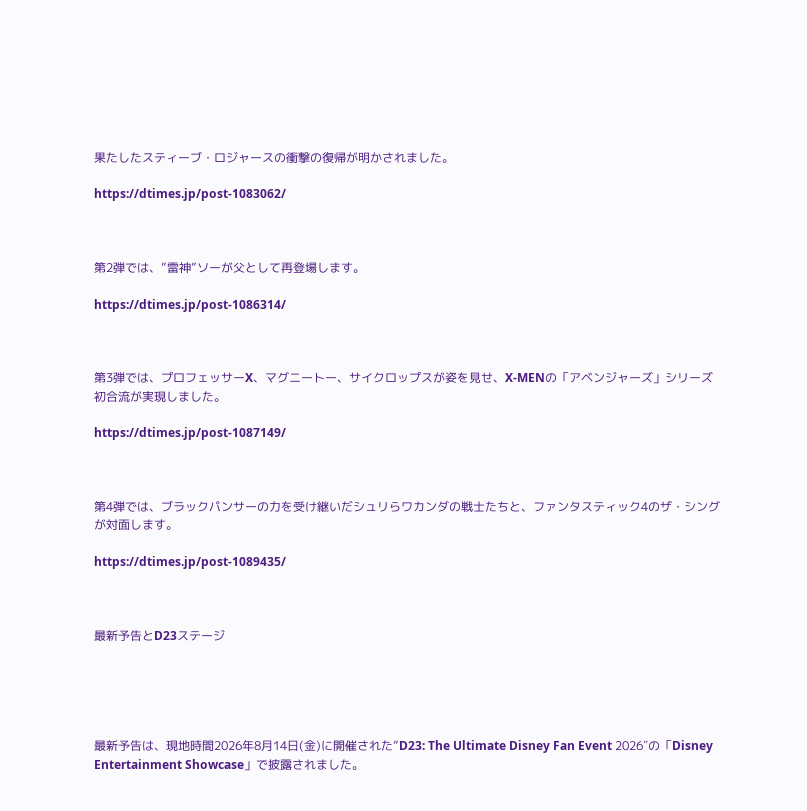果たしたスティーブ・ロジャースの衝撃の復帰が明かされました。

https://dtimes.jp/post-1083062/



第2弾では、”雷神”ソーが父として再登場します。

https://dtimes.jp/post-1086314/



第3弾では、プロフェッサーX、マグニートー、サイクロップスが姿を見せ、X-MENの「アベンジャーズ」シリーズ初合流が実現しました。

https://dtimes.jp/post-1087149/



第4弾では、ブラックパンサーの力を受け継いだシュリらワカンダの戦士たちと、ファンタスティック4のザ・シングが対面します。

https://dtimes.jp/post-1089435/



最新予告とD23ステージ





最新予告は、現地時間2026年8月14日(金)に開催された”D23: The Ultimate Disney Fan Event 2026″の「Disney Entertainment Showcase」で披露されました。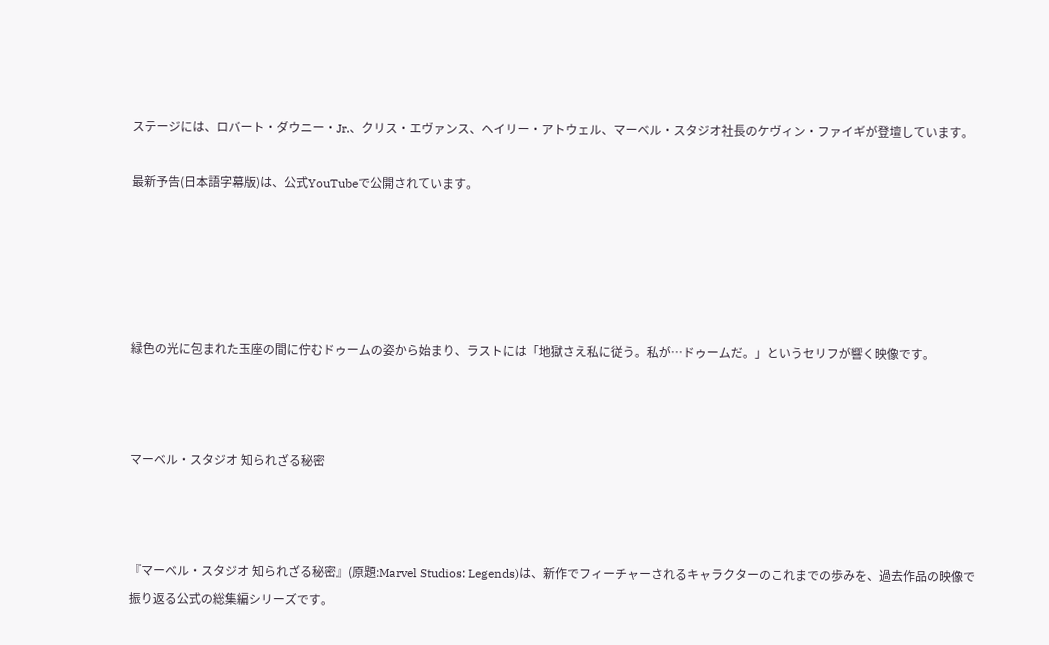ステージには、ロバート・ダウニー・Jr.、クリス・エヴァンス、ヘイリー・アトウェル、マーベル・スタジオ社長のケヴィン・ファイギが登壇しています。

最新予告(日本語字幕版)は、公式YouTubeで公開されています。





緑色の光に包まれた玉座の間に佇むドゥームの姿から始まり、ラストには「地獄さえ私に従う。私が…ドゥームだ。」というセリフが響く映像です。



マーベル・スタジオ 知られざる秘密



『マーベル・スタジオ 知られざる秘密』(原題:Marvel Studios: Legends)は、新作でフィーチャーされるキャラクターのこれまでの歩みを、過去作品の映像で振り返る公式の総集編シリーズです。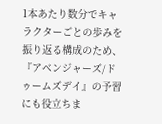1本あたり数分でキャラクターごとの歩みを振り返る構成のため、『アベンジャーズ/ドゥームズデイ』の予習にも役立ちま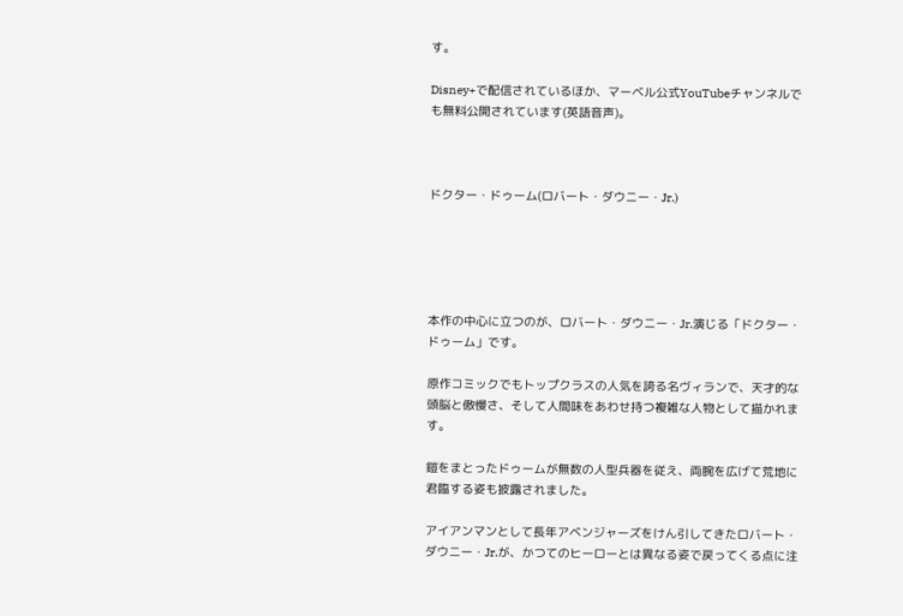す。

Disney+で配信されているほか、マーベル公式YouTubeチャンネルでも無料公開されています(英語音声)。



ドクター・ドゥーム(ロバート・ダウニー・Jr.)





本作の中心に立つのが、ロバート・ダウニー・Jr.演じる「ドクター・ドゥーム」です。

原作コミックでもトップクラスの人気を誇る名ヴィランで、天才的な頭脳と傲慢さ、そして人間味をあわせ持つ複雑な人物として描かれます。

鎧をまとったドゥームが無数の人型兵器を従え、両腕を広げて荒地に君臨する姿も披露されました。

アイアンマンとして長年アベンジャーズをけん引してきたロバート・ダウニー・Jr.が、かつてのヒーローとは異なる姿で戻ってくる点に注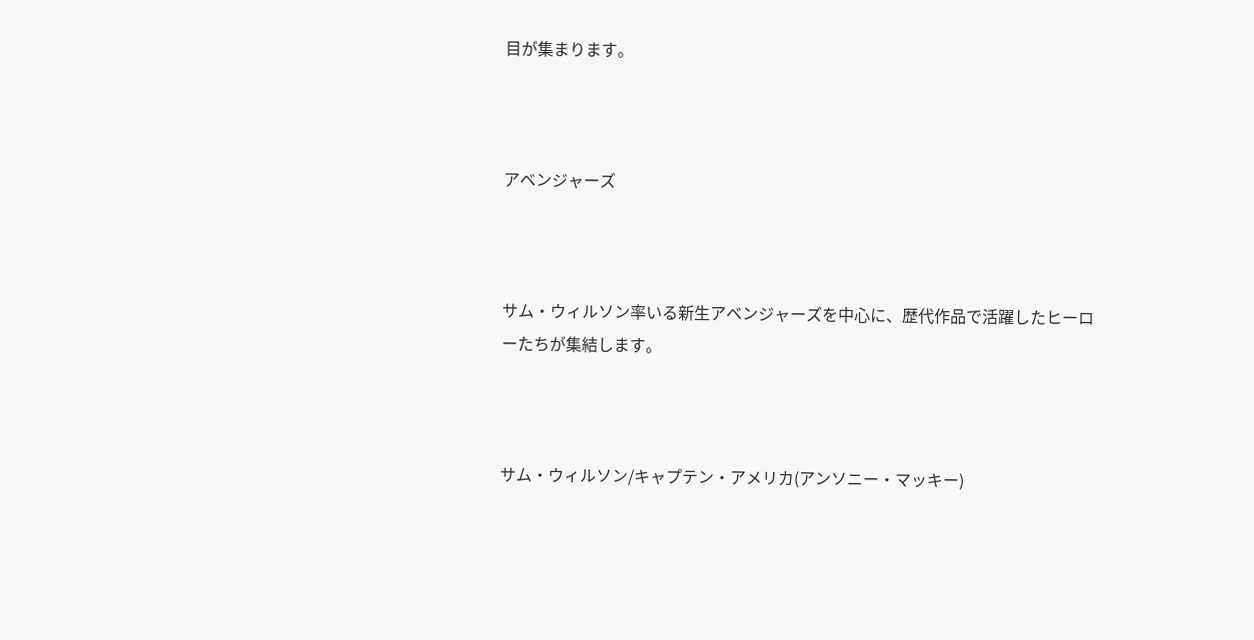目が集まります。



アベンジャーズ



サム・ウィルソン率いる新生アベンジャーズを中心に、歴代作品で活躍したヒーローたちが集結します。



サム・ウィルソン/キャプテン・アメリカ(アンソニー・マッキー)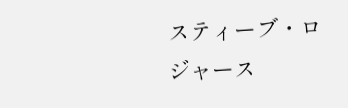スティーブ・ロジャース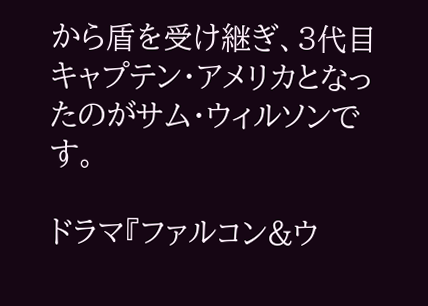から盾を受け継ぎ、3代目キャプテン・アメリカとなったのがサム・ウィルソンです。

ドラマ『ファルコン&ウ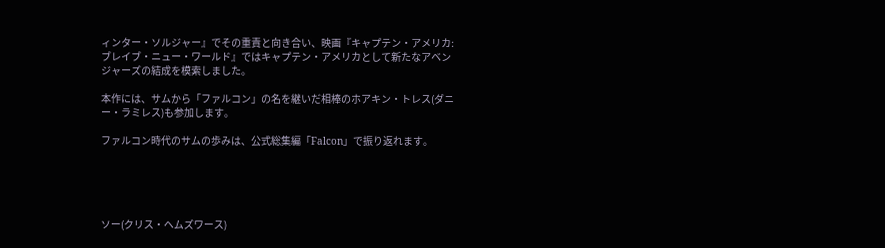ィンター・ソルジャー』でその重責と向き合い、映画『キャプテン・アメリカ:ブレイブ・ニュー・ワールド』ではキャプテン・アメリカとして新たなアベンジャーズの結成を模索しました。

本作には、サムから「ファルコン」の名を継いだ相棒のホアキン・トレス(ダニー・ラミレス)も参加します。

ファルコン時代のサムの歩みは、公式総集編「Falcon」で振り返れます。





ソー(クリス・ヘムズワース)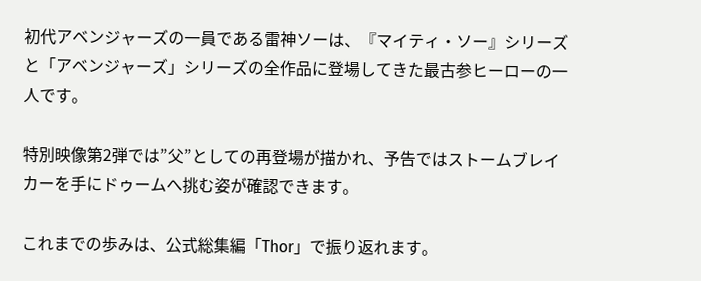初代アベンジャーズの一員である雷神ソーは、『マイティ・ソー』シリーズと「アベンジャーズ」シリーズの全作品に登場してきた最古参ヒーローの一人です。

特別映像第2弾では”父”としての再登場が描かれ、予告ではストームブレイカーを手にドゥームへ挑む姿が確認できます。

これまでの歩みは、公式総集編「Thor」で振り返れます。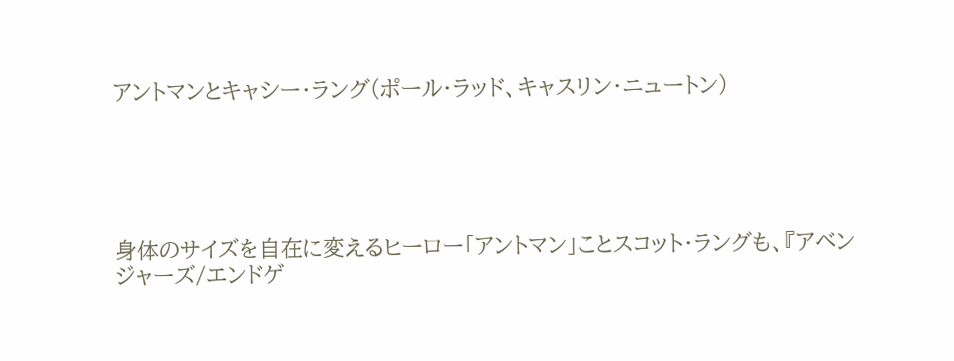アントマンとキャシー・ラング(ポール・ラッド、キャスリン・ニュートン)





身体のサイズを自在に変えるヒーロー「アントマン」ことスコット・ラングも、『アベンジャーズ/エンドゲ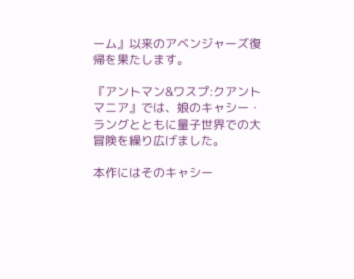ーム』以来のアベンジャーズ復帰を果たします。

『アントマン&ワスプ:クアントマニア』では、娘のキャシー・ラングとともに量子世界での大冒険を繰り広げました。

本作にはそのキャシー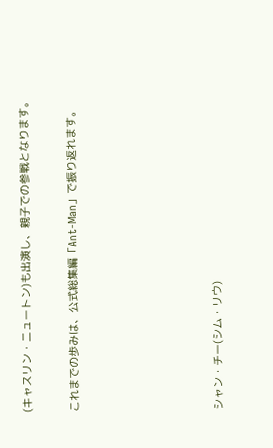(キャスリン・ニュートン)も出演し、親子での参戦となります。

これまでの歩みは、公式総集編「Ant-Man」で振り返れます。





シャン・チー(シム・リウ)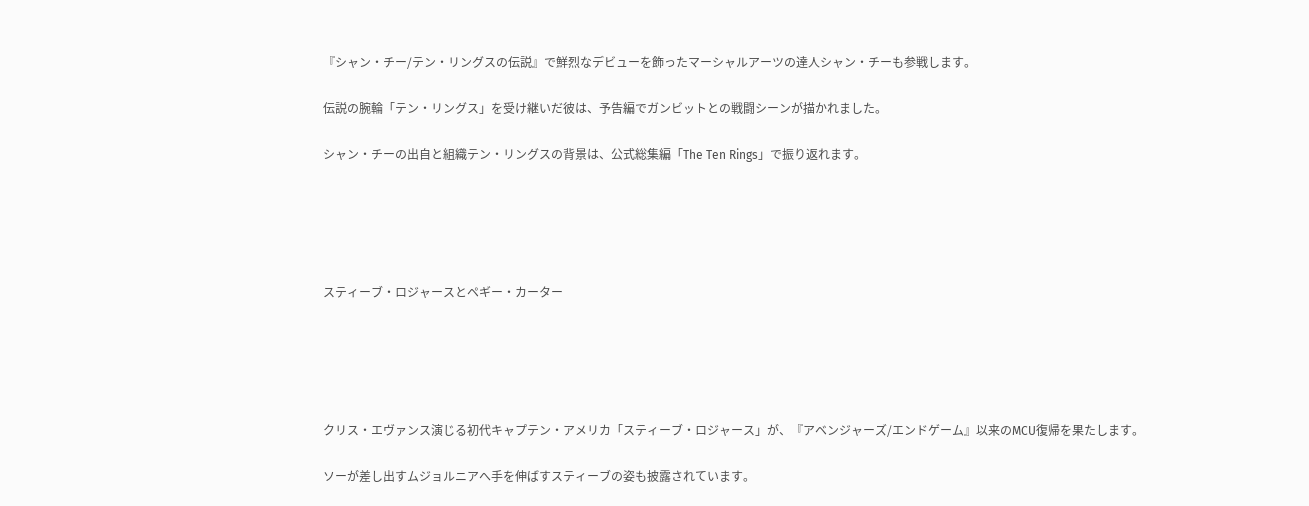『シャン・チー/テン・リングスの伝説』で鮮烈なデビューを飾ったマーシャルアーツの達人シャン・チーも参戦します。

伝説の腕輪「テン・リングス」を受け継いだ彼は、予告編でガンビットとの戦闘シーンが描かれました。

シャン・チーの出自と組織テン・リングスの背景は、公式総集編「The Ten Rings」で振り返れます。





スティーブ・ロジャースとペギー・カーター





クリス・エヴァンス演じる初代キャプテン・アメリカ「スティーブ・ロジャース」が、『アベンジャーズ/エンドゲーム』以来のMCU復帰を果たします。

ソーが差し出すムジョルニアへ手を伸ばすスティーブの姿も披露されています。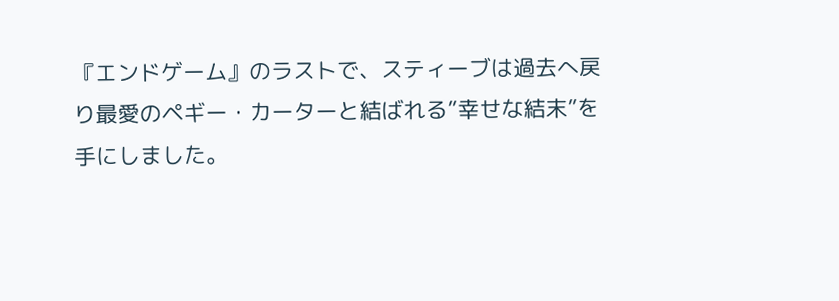『エンドゲーム』のラストで、スティーブは過去へ戻り最愛のペギー・カーターと結ばれる”幸せな結末”を手にしました。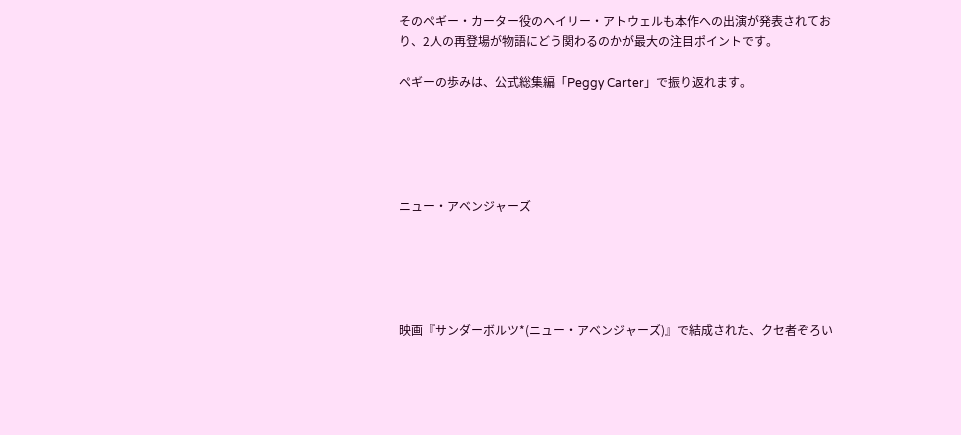そのペギー・カーター役のヘイリー・アトウェルも本作への出演が発表されており、2人の再登場が物語にどう関わるのかが最大の注目ポイントです。

ペギーの歩みは、公式総集編「Peggy Carter」で振り返れます。





ニュー・アベンジャーズ





映画『サンダーボルツ*(ニュー・アベンジャーズ)』で結成された、クセ者ぞろい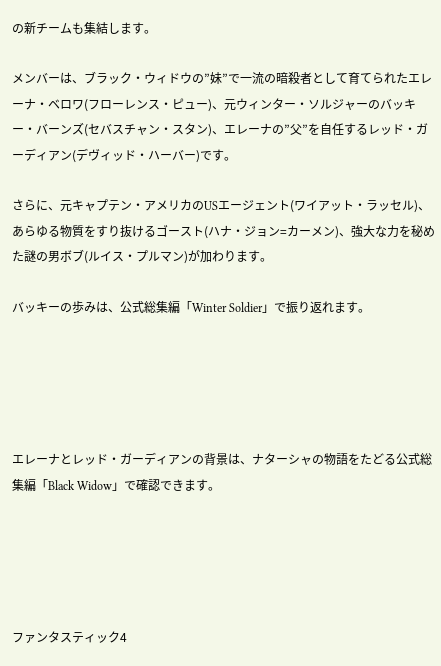の新チームも集結します。

メンバーは、ブラック・ウィドウの”妹”で一流の暗殺者として育てられたエレーナ・ベロワ(フローレンス・ピュー)、元ウィンター・ソルジャーのバッキー・バーンズ(セバスチャン・スタン)、エレーナの”父”を自任するレッド・ガーディアン(デヴィッド・ハーバー)です。

さらに、元キャプテン・アメリカのUSエージェント(ワイアット・ラッセル)、あらゆる物質をすり抜けるゴースト(ハナ・ジョン=カーメン)、強大な力を秘めた謎の男ボブ(ルイス・プルマン)が加わります。

バッキーの歩みは、公式総集編「Winter Soldier」で振り返れます。





エレーナとレッド・ガーディアンの背景は、ナターシャの物語をたどる公式総集編「Black Widow」で確認できます。





ファンタスティック4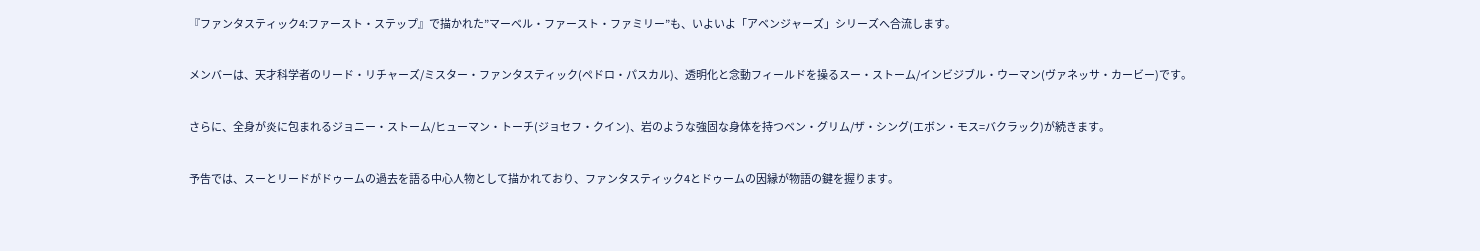『ファンタスティック4:ファースト・ステップ』で描かれた”マーベル・ファースト・ファミリー”も、いよいよ「アベンジャーズ」シリーズへ合流します。

メンバーは、天才科学者のリード・リチャーズ/ミスター・ファンタスティック(ペドロ・パスカル)、透明化と念動フィールドを操るスー・ストーム/インビジブル・ウーマン(ヴァネッサ・カービー)です。

さらに、全身が炎に包まれるジョニー・ストーム/ヒューマン・トーチ(ジョセフ・クイン)、岩のような強固な身体を持つベン・グリム/ザ・シング(エボン・モス=バクラック)が続きます。

予告では、スーとリードがドゥームの過去を語る中心人物として描かれており、ファンタスティック4とドゥームの因縁が物語の鍵を握ります。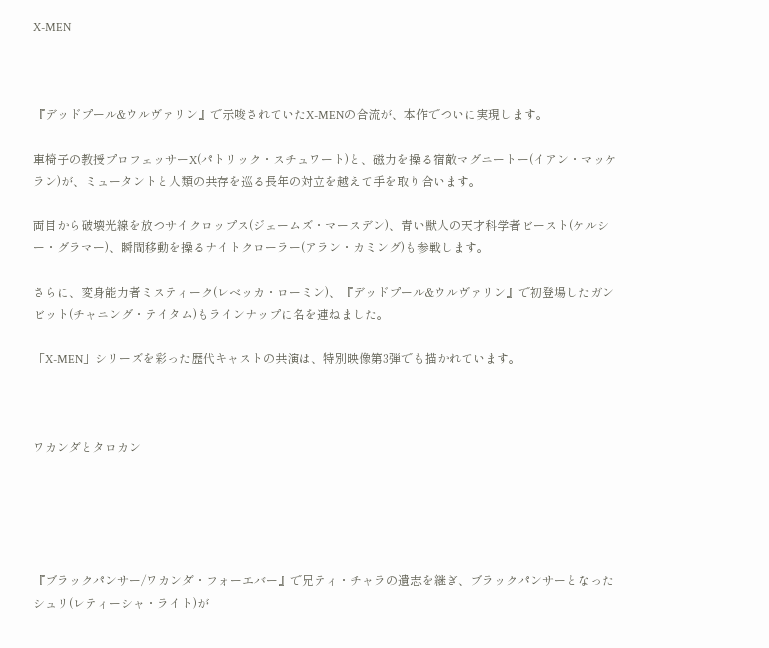X-MEN



『デッドプール&ウルヴァリン』で示唆されていたX-MENの合流が、本作でついに実現します。

車椅子の教授プロフェッサーX(パトリック・スチュワート)と、磁力を操る宿敵マグニートー(イアン・マッケラン)が、ミュータントと人類の共存を巡る長年の対立を越えて手を取り合います。

両目から破壊光線を放つサイクロップス(ジェームズ・マースデン)、青い獣人の天才科学者ビースト(ケルシー・グラマー)、瞬間移動を操るナイトクローラー(アラン・カミング)も参戦します。

さらに、変身能力者ミスティーク(レベッカ・ローミン)、『デッドプール&ウルヴァリン』で初登場したガンビット(チャニング・テイタム)もラインナップに名を連ねました。

「X-MEN」シリーズを彩った歴代キャストの共演は、特別映像第3弾でも描かれています。



ワカンダとタロカン





『ブラックパンサー/ワカンダ・フォーエバー』で兄ティ・チャラの遺志を継ぎ、ブラックパンサーとなったシュリ(レティーシャ・ライト)が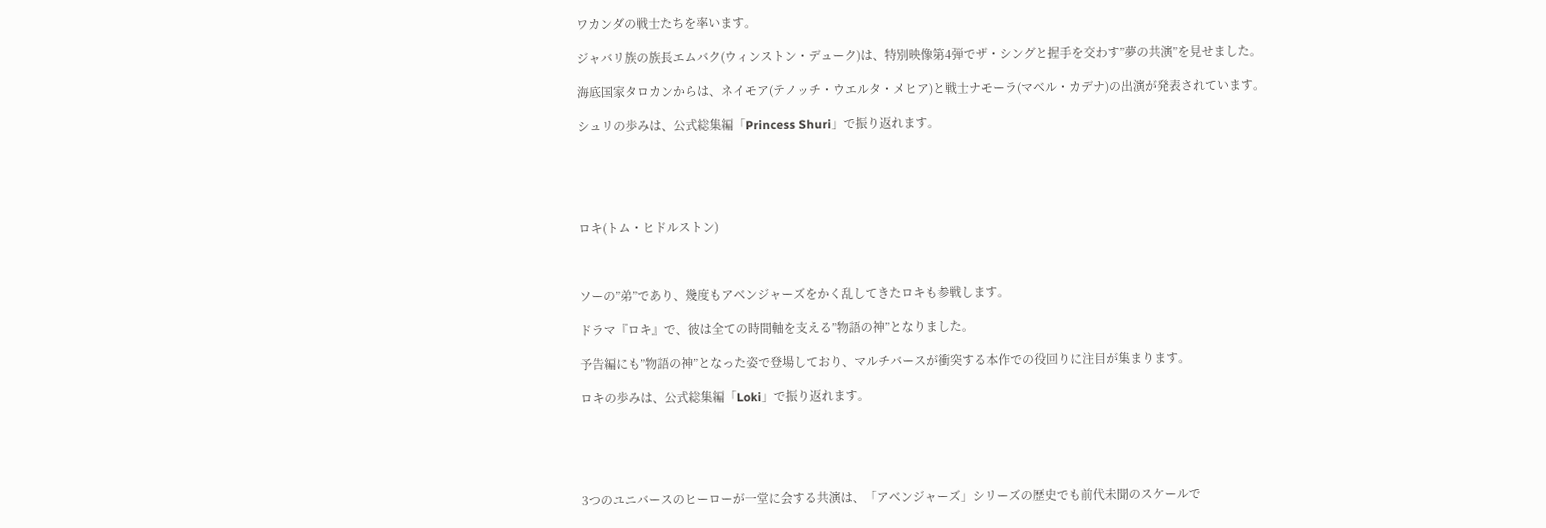ワカンダの戦士たちを率います。

ジャバリ族の族長エムバク(ウィンストン・デューク)は、特別映像第4弾でザ・シングと握手を交わす”夢の共演”を見せました。

海底国家タロカンからは、ネイモア(テノッチ・ウエルタ・メヒア)と戦士ナモーラ(マベル・カデナ)の出演が発表されています。

シュリの歩みは、公式総集編「Princess Shuri」で振り返れます。





ロキ(トム・ヒドルストン)



ソーの”弟”であり、幾度もアベンジャーズをかく乱してきたロキも参戦します。

ドラマ『ロキ』で、彼は全ての時間軸を支える”物語の神”となりました。

予告編にも”物語の神”となった姿で登場しており、マルチバースが衝突する本作での役回りに注目が集まります。

ロキの歩みは、公式総集編「Loki」で振り返れます。





3つのユニバースのヒーローが一堂に会する共演は、「アベンジャーズ」シリーズの歴史でも前代未聞のスケールで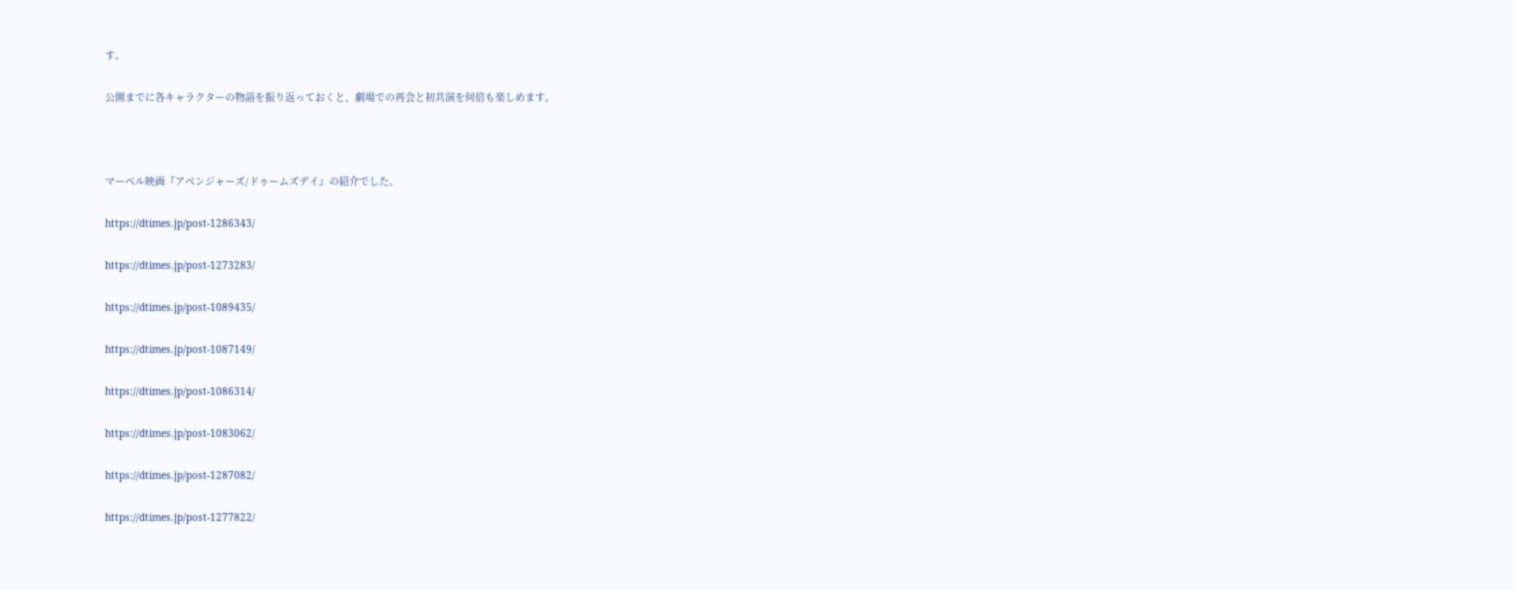す。

公開までに各キャラクターの物語を振り返っておくと、劇場での再会と初共演を何倍も楽しめます。



マーベル映画『アベンジャーズ/ドゥームズデイ』の紹介でした。

https://dtimes.jp/post-1286343/

https://dtimes.jp/post-1273283/

https://dtimes.jp/post-1089435/

https://dtimes.jp/post-1087149/

https://dtimes.jp/post-1086314/

https://dtimes.jp/post-1083062/

https://dtimes.jp/post-1287082/

https://dtimes.jp/post-1277822/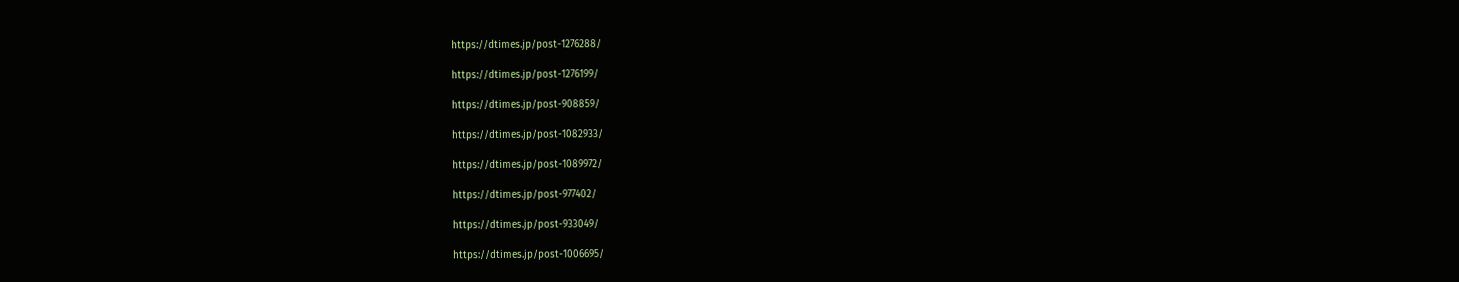https://dtimes.jp/post-1276288/

https://dtimes.jp/post-1276199/

https://dtimes.jp/post-908859/

https://dtimes.jp/post-1082933/

https://dtimes.jp/post-1089972/

https://dtimes.jp/post-977402/

https://dtimes.jp/post-933049/

https://dtimes.jp/post-1006695/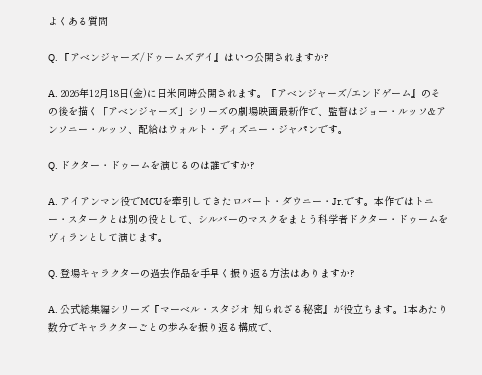よくある質問

Q. 『アベンジャーズ/ドゥームズデイ』はいつ公開されますか?

A. 2026年12月18日(金)に日米同時公開されます。『アベンジャーズ/エンドゲーム』のその後を描く「アベンジャーズ」シリーズの劇場映画最新作で、監督はジョー・ルッソ&アンソニー・ルッソ、配給はウォルト・ディズニー・ジャパンです。

Q. ドクター・ドゥームを演じるのは誰ですか?

A. アイアンマン役でMCUを牽引してきたロバート・ダウニー・Jr.です。本作ではトニー・スタークとは別の役として、シルバーのマスクをまとう科学者ドクター・ドゥームをヴィランとして演じます。

Q. 登場キャラクターの過去作品を手早く振り返る方法はありますか?

A. 公式総集編シリーズ『マーベル・スタジオ 知られざる秘密』が役立ちます。1本あたり数分でキャラクターごとの歩みを振り返る構成で、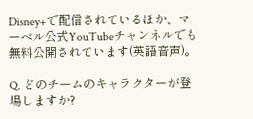Disney+で配信されているほか、マーベル公式YouTubeチャンネルでも無料公開されています(英語音声)。

Q. どのチームのキャラクターが登場しますか?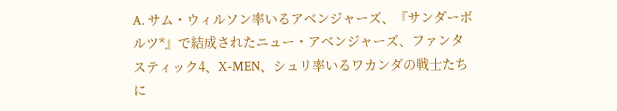A. サム・ウィルソン率いるアベンジャーズ、『サンダーボルツ*』で結成されたニュー・アベンジャーズ、ファンタスティック4、X-MEN、シュリ率いるワカンダの戦士たちに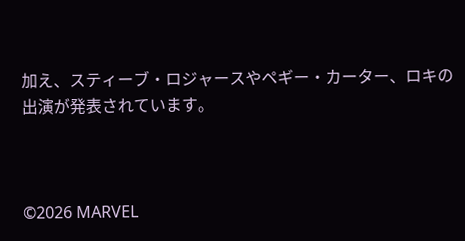加え、スティーブ・ロジャースやペギー・カーター、ロキの出演が発表されています。



©2026 MARVEL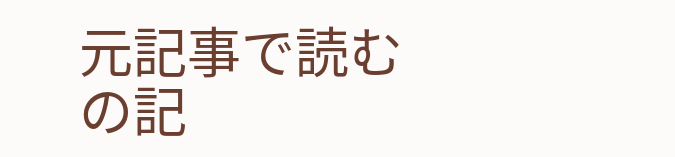元記事で読む
の記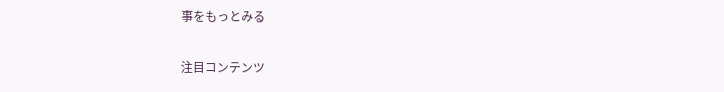事をもっとみる

注目コンテンツ